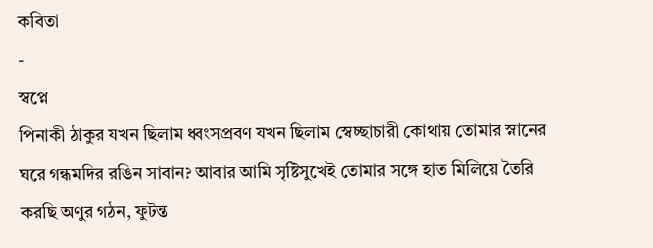কবিতা
-
স্বপ্নে
পিনাকী ঠাকুর যখন ছিলাম ধ্বংসপ্রবণ যখন ছিলাম স্বেচ্ছাচারী কোথায় তোমার স্নানের ঘরে গন্ধমদির রঙিন সাবান? আবার আমি সৃষ্টিসুখেই তোমার সঙ্গে হাত মিলিয়ে তৈরি করছি অণুর গঠন, ফুটন্ত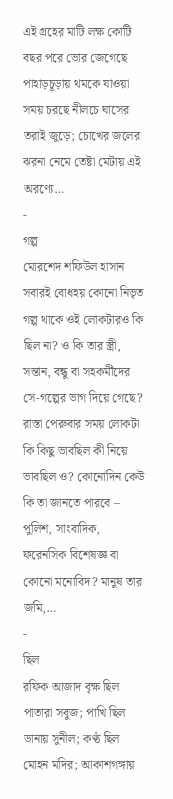এই গ্রহের মাটি লক্ষ কোটি বছর পরে ভোর জেগেছে পাহাড়চূড়ায় থমকে যাওয়া সময় চরছে নীলচে ঘাসের তরাই জুড়ে; চোখের জলের ঝরনা নেমে তেষ্টা মেটায় এই অরণ্যে…
-
গল্প
মোরশেদ শফিউল হাসান সবারই বোধহয় কোনো নিভৃত গল্প থাকে ওই লোকটারও কি ছিল না? ও কি তার স্ত্রী, সন্তান, বন্ধু বা সহকর্মীদের সে-গল্পের ভাগ দিয়ে গেছে? রাস্তা পেরুবার সময় লোকটা কি কিছু ভাবছিল কী নিয়ে ভাবছিল ও? কোনোদিন কেউ কি তা জানতে পারবে – পুলিশ, সাংবাদিক, ফরেনসিক বিশেষজ্ঞ বা কোনো মনোবিদ? মানুষ তার জমি,…
-
ছিল
রফিক আজাদ বৃক্ষ ছিল পাতারা সবুজ; পাখি ছিল ডানায় সুনীল; কণ্ঠ ছিল মোহন মদির; আকাশগঙ্গায়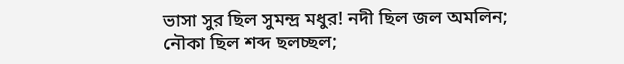ভাসা সুর ছিল সুমন্দ্র মধুর! নদী ছিল জল অমলিন; নৌকা ছিল শব্দ ছলচ্ছল;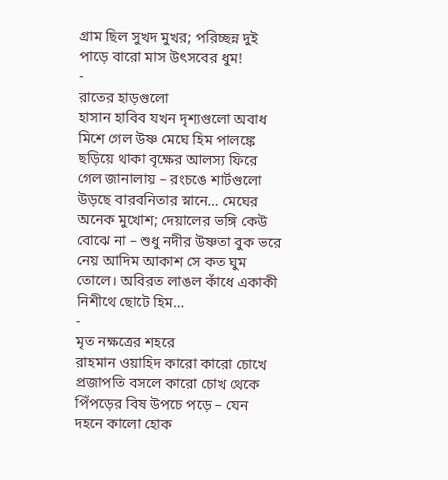গ্রাম ছিল সুখদ মুখর; পরিচ্ছন্ন দুই পাড়ে বারো মাস উৎসবের ধুম!
-
রাতের হাড়গুলো
হাসান হাবিব যখন দৃশ্যগুলো অবাধ মিশে গেল উষ্ণ মেঘে হিম পালঙ্কে ছড়িয়ে থাকা বৃক্ষের আলস্য ফিরে গেল জানালায় – রংচঙে শার্টগুলো উড়ছে বারবনিতার স্নানে… মেঘের অনেক মুখোশ; দেয়ালের ভঙ্গি কেউ বোঝে না – শুধু নদীর উষ্ণতা বুক ভরে নেয় আদিম আকাশ সে কত ঘুম তোলে। অবিরত লাঙল কাঁধে একাকী নিশীথে ছোটে হিম…
-
মৃত নক্ষত্রের শহরে
রাহমান ওয়াহিদ কারো কারো চোখে প্রজাপতি বসলে কারো চোখ থেকে পিঁপড়ের বিষ উপচে পড়ে – যেন দহনে কালো হোক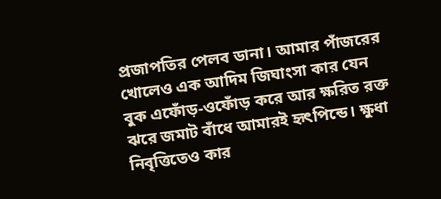প্রজাপতির পেলব ডানা। আমার পাঁজরের খোলেও এক আদিম জিঘাংসা কার যেন বুক এফোঁড়-ওফোঁড় করে আর ক্ষরিত রক্ত ঝরে জমাট বাঁধে আমারই হৃৎপিন্ডে। ক্ষুধা নিবৃত্তিতেও কার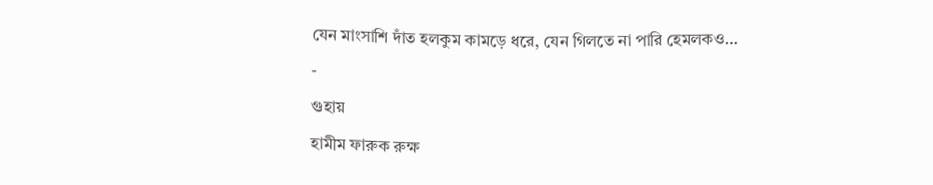যেন মাংসাশি দাঁত হলকুম কামড়ে ধরে, যেন গিলতে না পারি হেমলকও…
-
গুহায়
হামীম ফারুক রুক্ষ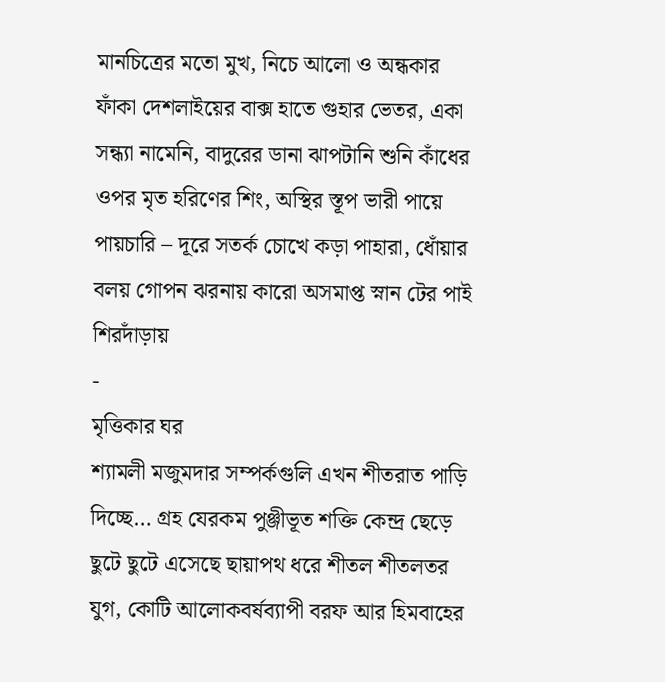মানচিত্রের মতো মুখ, নিচে আলো ও অন্ধকার ফাঁকা দেশলাইয়ের বাক্স হাতে গুহার ভেতর, একা সন্ধ্যা নামেনি, বাদুরের ডানা ঝাপটানি শুনি কাঁধের ওপর মৃত হরিণের শিং, অস্থির স্তূপ ভারী পায়ে পায়চারি – দূরে সতর্ক চোখে কড়া পাহারা, ধোঁয়ার বলয় গোপন ঝরনায় কারো অসমাপ্ত স্নান টের পাই শিরদাঁড়ায়
-
মৃত্তিকার ঘর
শ্যামলী মজুমদার সম্পর্কগুলি এখন শীতরাত পাড়ি দিচ্ছে… গ্রহ যেরকম পুঞ্জীভূত শক্তি কেন্দ্র ছেড়ে ছুটে ছুটে এসেছে ছায়াপথ ধরে শীতল শীতলতর যুগ, কোটি আলোকবর্ষব্যাপী বরফ আর হিমবাহের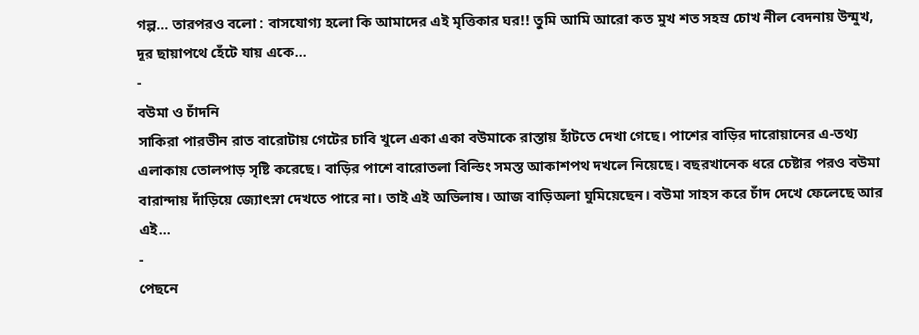গল্প… তারপরও বলো : বাসযোগ্য হলো কি আমাদের এই মৃত্তিকার ঘর!! তুমি আমি আরো কত মুখ শত সহস্র চোখ নীল বেদনায় উন্মুখ, দূর ছায়াপথে হেঁটে যায় একে…
-
বউমা ও চাঁদনি
সাকিরা পারভীন রাত বারোটায় গেটের চাবি খুলে একা একা বউমাকে রাস্তায় হাঁটতে দেখা গেছে। পাশের বাড়ির দারোয়ানের এ-তথ্য এলাকায় তোলপাড় সৃষ্টি করেছে। বাড়ির পাশে বারোতলা বিল্ডিং সমস্ত আকাশপথ দখলে নিয়েছে। বছরখানেক ধরে চেষ্টার পরও বউমা বারান্দায় দাঁড়িয়ে জ্যোৎস্না দেখতে পারে না। তাই এই অভিলাষ। আজ বাড়িঅলা ঘুমিয়েছেন। বউমা সাহস করে চাঁদ দেখে ফেলেছে আর এই…
-
পেছনে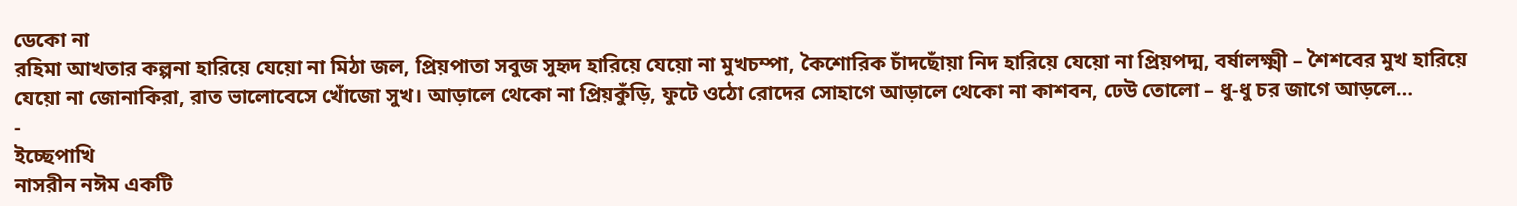ডেকো না
রহিমা আখতার কল্পনা হারিয়ে যেয়ো না মিঠা জল, প্রিয়পাতা সবুজ সুহৃদ হারিয়ে যেয়ো না মুখচম্পা, কৈশোরিক চাঁদছোঁয়া নিদ হারিয়ে যেয়ো না প্রিয়পদ্ম, বর্ষালক্ষ্মী – শৈশবের মুখ হারিয়ে যেয়ো না জোনাকিরা, রাত ভালোবেসে খোঁজো সুখ। আড়ালে থেকো না প্রিয়কুঁড়ি, ফুটে ওঠো রোদের সোহাগে আড়ালে থেকো না কাশবন, ঢেউ তোলো – ধু-ধু চর জাগে আড়লে…
-
ইচ্ছেপাখি
নাসরীন নঈম একটি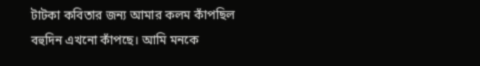টাটকা কবিতার জন্য আমার কলম কাঁপছিল বহুদিন এখনো কাঁপছে। আমি মনকে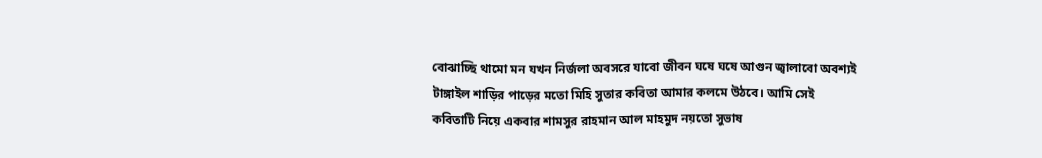বোঝাচ্ছি থামো মন যখন নির্জলা অবসরে যাবো জীবন ঘষে ঘষে আগুন জ্বালাবো অবশ্যই টাঙ্গাইল শাড়ির পাড়ের মতো মিহি সুতার কবিতা আমার কলমে উঠবে। আমি সেই কবিতাটি নিয়ে একবার শামসুর রাহমান আল মাহমুদ নয়তো সুভাষ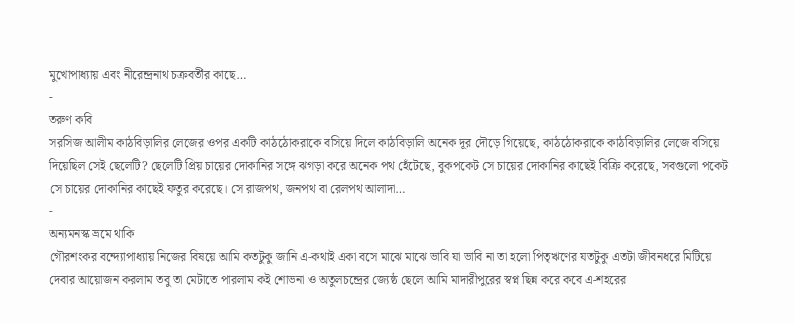মুখোপাধ্যায় এবং নীরেন্দ্রনাথ চক্রবর্তীর কাছে…
-
তরুণ কবি
সরসিজ আলীম কাঠবিড়ালির লেজের ওপর একটি কাঠঠোকরাকে বসিয়ে দিলে কাঠবিড়ালি অনেক দূর দৌড়ে গিয়েছে, কাঠঠোকরাকে কাঠবিড়ালির লেজে বসিয়ে দিয়েছিল সেই ছেলেটি? ছেলেটি প্রিয় চায়ের দোকানির সঙ্গে ঝগড়া করে অনেক পথ হেঁটেছে, বুকপকেট সে চায়ের দোকানির কাছেই বিক্রি করেছে, সবগুলো পকেট সে চায়ের দোকানির কাছেই ফতুর করেছে। সে রাজপথ, জনপথ বা রেলপথ আলাদা…
-
অন্যমনস্ক ভ্রমে থাকি
গৌরশংকর বন্দ্যোপাধ্যায় নিজের বিষয়ে আমি কতটুকু জানি এ-কথাই একা বসে মাঝে মাঝে ভাবি যা ভাবি না তা হলো পিতৃঋণের যতটুকু এতটা জীবনধরে মিটিয়ে দেবার আয়োজন করলাম তবু তা মেটাতে পারলাম কই শোভনা ও অতুলচন্দ্রের জ্যেষ্ঠ ছেলে আমি মাদারীপুরের স্বপ্ন ছিন্ন করে কবে এ-শহরের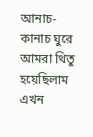আনাচ-কানাচ ঘুরে আমরা থিতু হয়েছিলাম এখন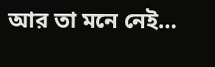আর তা মনে নেই…